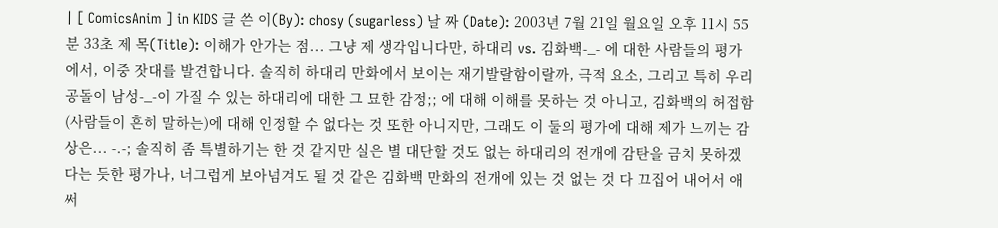| [ ComicsAnim ] in KIDS 글 쓴 이(By): chosy (sugarless) 날 짜 (Date): 2003년 7월 21일 월요일 오후 11시 55분 33초 제 목(Title): 이해가 안가는 점... 그냥 제 생각입니다만, 하대리 vs. 김화백-_- 에 대한 사람들의 평가에서, 이중 잣대를 발견합니다. 솔직히 하대리 만화에서 보이는 재기발랄함이랄까, 극적 요소, 그리고 특히 우리 공돌이 남성-_-이 가질 수 있는 하대리에 대한 그 묘한 감정;; 에 대해 이해를 못하는 것 아니고, 김화백의 허접함(사람들이 흔히 말하는)에 대해 인정할 수 없다는 것 또한 아니지만, 그래도 이 둘의 평가에 대해 제가 느끼는 감상은... -.-; 솔직히 좀 특별하기는 한 것 같지만 실은 별 대단할 것도 없는 하대리의 전개에 감탄을 금치 못하겠다는 듯한 평가나, 너그럽게 보아넘겨도 될 것 같은 김화백 만화의 전개에 있는 것 없는 것 다 끄집어 내어서 애써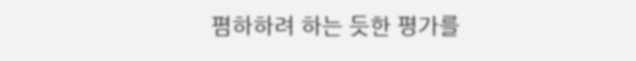폄하하려 하는 듯한 평가를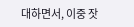대하면서, 이중 잣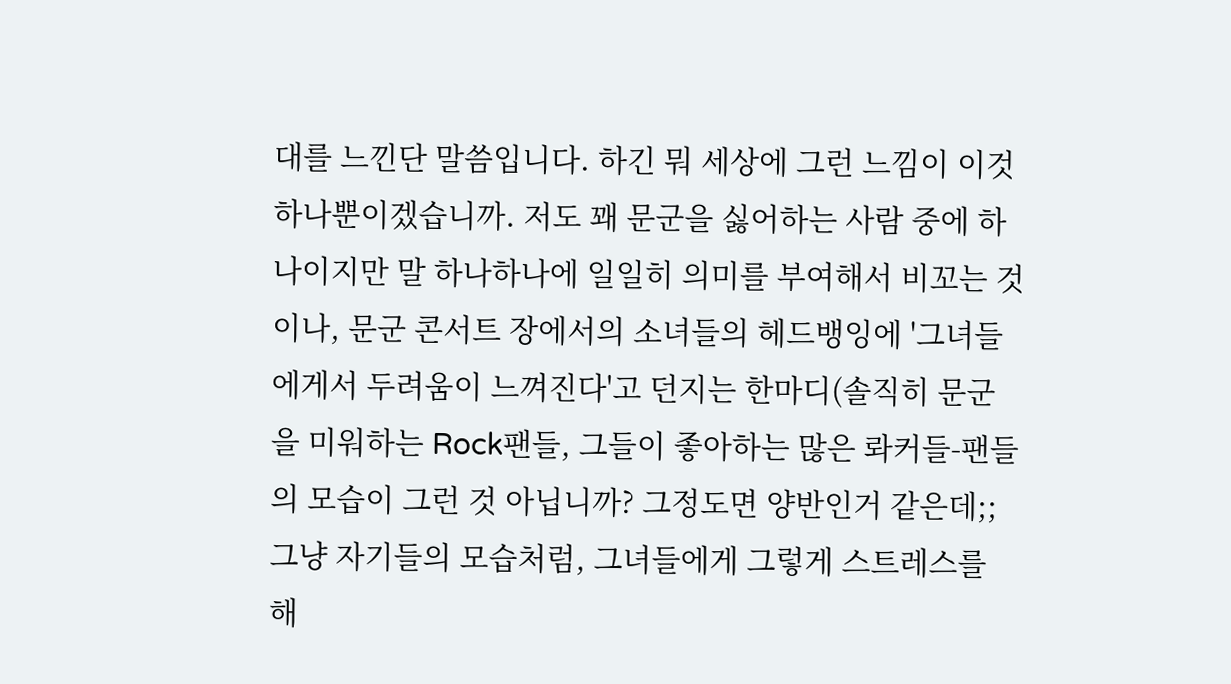대를 느낀단 말씀입니다. 하긴 뭐 세상에 그런 느낌이 이것 하나뿐이겠습니까. 저도 꽤 문군을 싫어하는 사람 중에 하나이지만 말 하나하나에 일일히 의미를 부여해서 비꼬는 것이나, 문군 콘서트 장에서의 소녀들의 헤드뱅잉에 '그녀들에게서 두려움이 느껴진다'고 던지는 한마디(솔직히 문군을 미워하는 Rock팬들, 그들이 좋아하는 많은 롸커들-팬들의 모습이 그런 것 아닙니까? 그정도면 양반인거 같은데;; 그냥 자기들의 모습처럼, 그녀들에게 그렇게 스트레스를 해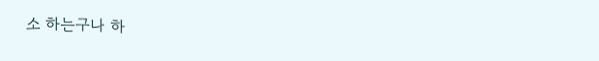소 하는구나 하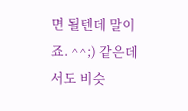면 될텐데 말이죠. ^^;) 같은데서도 비슷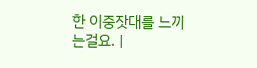한 이중잣대를 느끼는걸요. |